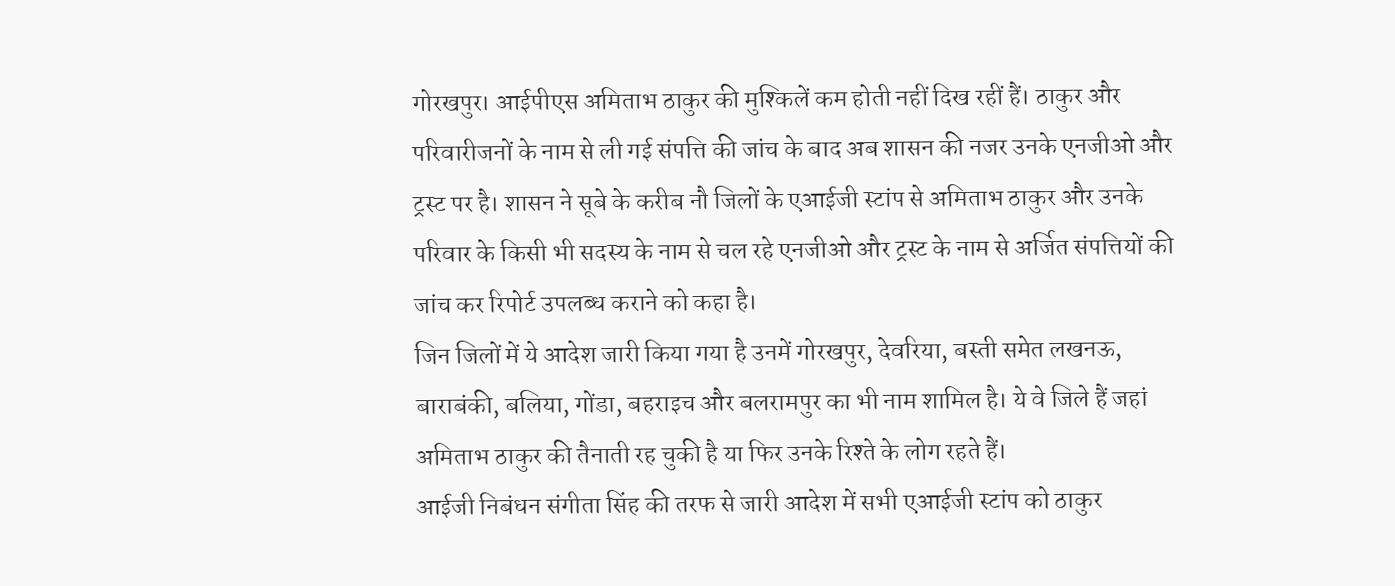गोरखपुर। आईपीएस अमिताभ ठाकुर की मुश्किलें कम होती नहीं दिख रहीं हैं। ठाकुर और परिवारीजनों के नाम से ली गई संपत्ति की जांच के बाद अब शासन की नजर उनके एनजीओ और ट्रस्ट पर है। शासन ने सूबे के करीब नौ जिलों के एआईजी स्टांप से अमिताभ ठाकुर और उनके परिवार के किसी भी सदस्य के नाम से चल रहे एनजीओ और ट्रस्ट के नाम से अर्जित संपत्तियों की जांच कर रिपोर्ट उपलब्ध कराने को कहा है।
जिन जिलों में ये आदेश जारी किया गया है उनमें गोरखपुर, देवरिया, बस्ती समेत लखनऊ, बाराबंकी, बलिया, गोंडा, बहराइच और बलरामपुर का भी नाम शामिल है। ये वे जिले हैं जहां अमिताभ ठाकुर की तैनाती रह चुकी है या फिर उनके रिश्ते के लोग रहते हैं।
आईजी निबंधन संगीता सिंह की तरफ से जारी आदेश में सभी एआईजी स्टांप को ठाकुर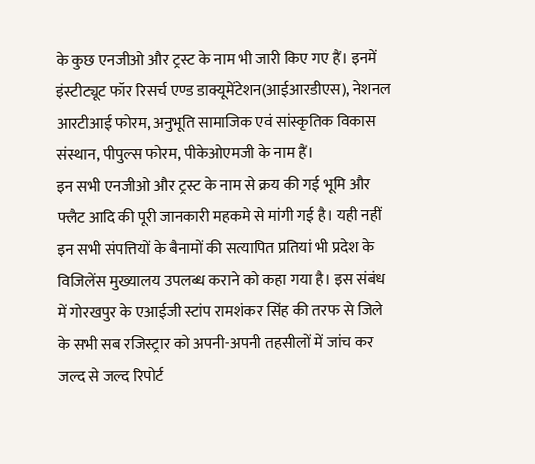के कुछ एनजीओ और ट्रस्ट के नाम भी जारी किए गए हैं। इनमें इंस्टीट्यूट फॉर रिसर्च एण्ड डाक्यूमेंटेशन(आईआरडीएस), नेशनल आरटीआई फोरम, अनुभूति सामाजिक एवं सांस्कृतिक विकास संस्थान, पीपुल्स फोरम, पीकेओएमजी के नाम हैं।
इन सभी एनजीओ और ट्रस्ट के नाम से क्रय की गई भूमि और फ्लैट आदि की पूरी जानकारी महकमे से मांगी गई है। यही नहीं इन सभी संपत्तियों के बैनामों की सत्यापित प्रतियां भी प्रदेश के विजिलेंस मुख्यालय उपलब्ध कराने को कहा गया है। इस संबंध में गोरखपुर के एआईजी स्टांप रामशंकर सिंह की तरफ से जिले के सभी सब रजिस्ट्रार को अपनी-अपनी तहसीलों में जांच कर जल्द से जल्द रिपोर्ट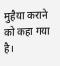मुहैया कराने को कहा गया है।